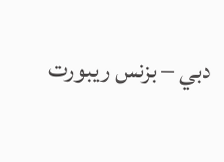دبي – بزنس ريبورت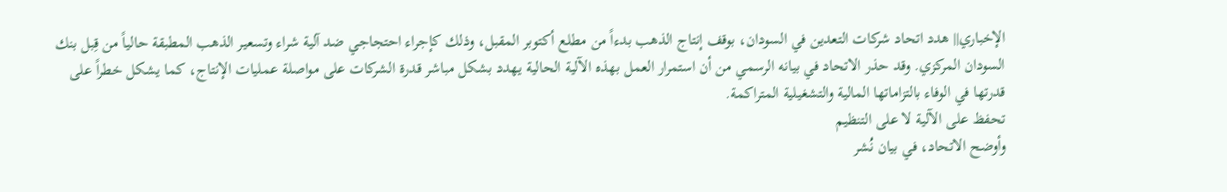الإخباري|| هدد اتحاد شركات التعدين في السودان، بوقف إنتاج الذهب بدءاً من مطلع أكتوبر المقبل، وذلك كإجراء احتجاجي ضد آلية شراء وتسعير الذهب المطبقة حالياً من قِبل بنك السودان المركزي. وقد حذر الاتحاد في بيانه الرسمي من أن استمرار العمل بهذه الآلية الحالية يهدد بشكل مباشر قدرة الشركات على مواصلة عمليات الإنتاج، كما يشكل خطراً على قدرتها في الوفاء بالتزاماتها المالية والتشغيلية المتراكمة.
تحفظ على الآلية لا على التنظيم
وأوضح الاتحاد، في بيان نُشر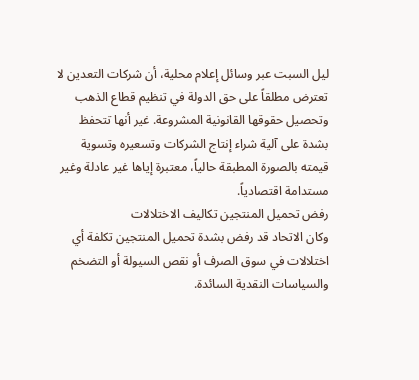ليل السبت عبر وسائل إعلام محلية، أن شركات التعدين لا تعترض مطلقاً على حق الدولة في تنظيم قطاع الذهب وتحصيل حقوقها القانونية المشروعة. غير أنها تتحفظ بشدة على آلية شراء إنتاج الشركات وتسعيره وتسوية قيمته بالصورة المطبقة حالياً، معتبرة إياها غير عادلة وغير مستدامة اقتصادياً.
رفض تحميل المنتجين تكاليف الاختلالات
وكان الاتحاد قد رفض بشدة تحميل المنتجين تكلفة أي اختلالات في سوق الصرف أو نقص السيولة أو التضخم والسياسات النقدية السائدة.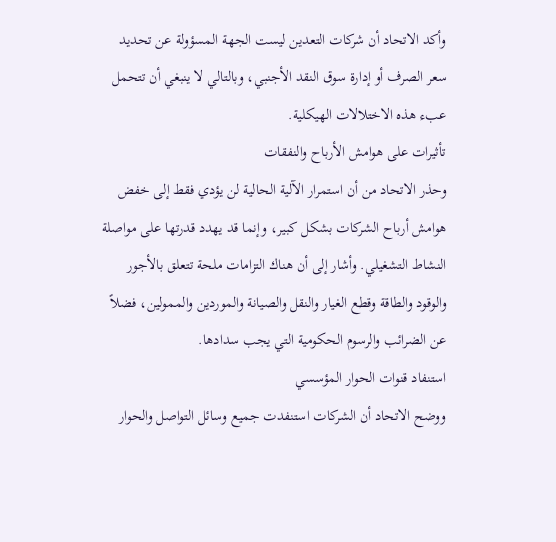وأكد الاتحاد أن شركات التعدين ليست الجهة المسؤولة عن تحديد سعر الصرف أو إدارة سوق النقد الأجنبي، وبالتالي لا ينبغي أن تتحمل عبء هذه الاختلالات الهيكلية.
تأثيرات على هوامش الأرباح والنفقات
وحذر الاتحاد من أن استمرار الآلية الحالية لن يؤدي فقط إلى خفض هوامش أرباح الشركات بشكل كبير، وإنما قد يهدد قدرتها على مواصلة النشاط التشغيلي. وأشار إلى أن هناك التزامات ملحة تتعلق بالأجور والوقود والطاقة وقطع الغيار والنقل والصيانة والموردين والممولين، فضلاً عن الضرائب والرسوم الحكومية التي يجب سدادها.
استنفاد قنوات الحوار المؤسسي
ووضح الاتحاد أن الشركات استنفدت جميع وسائل التواصل والحوار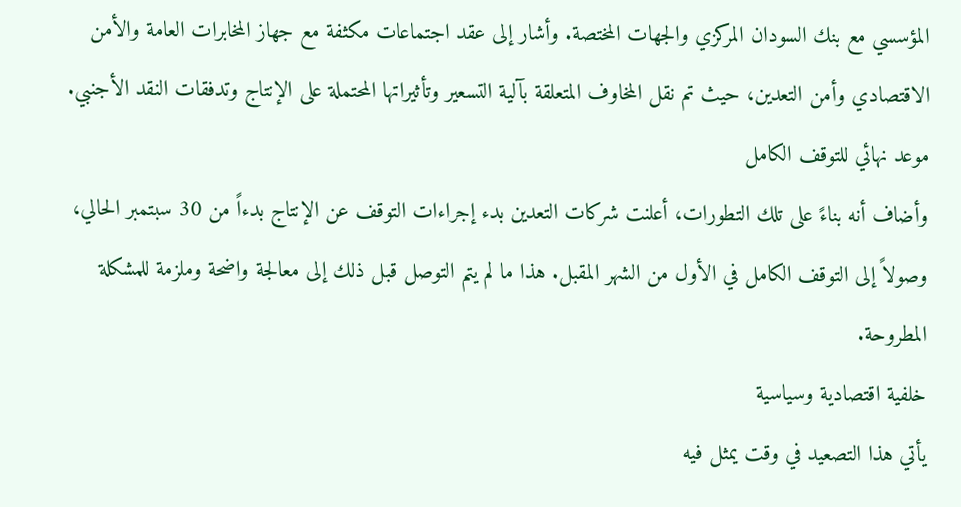المؤسسي مع بنك السودان المركزي والجهات المختصة. وأشار إلى عقد اجتماعات مكثفة مع جهاز المخابرات العامة والأمن الاقتصادي وأمن التعدين، حيث تم نقل المخاوف المتعلقة بآلية التسعير وتأثيراتها المحتملة على الإنتاج وتدفقات النقد الأجنبي.
موعد نهائي للتوقف الكامل
وأضاف أنه بناءً على تلك التطورات، أعلنت شركات التعدين بدء إجراءات التوقف عن الإنتاج بدءاً من 30 سبتمبر الحالي، وصولاً إلى التوقف الكامل في الأول من الشهر المقبل. هذا ما لم يتم التوصل قبل ذلك إلى معالجة واضحة وملزمة للمشكلة المطروحة.
خلفية اقتصادية وسياسية
يأتي هذا التصعيد في وقت يمثل فيه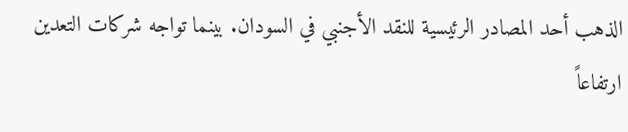الذهب أحد المصادر الرئيسية للنقد الأجنبي في السودان. بينما تواجه شركات التعدين ارتفاعاً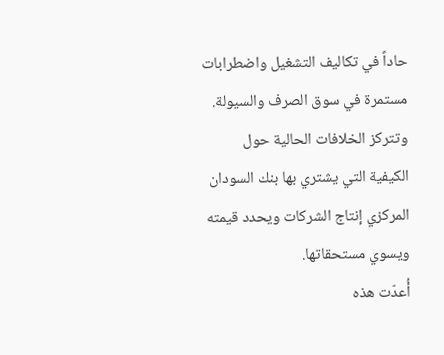حاداً في تكاليف التشغيل واضطرابات مستمرة في سوق الصرف والسيولة. وتتركز الخلافات الحالية حول الكيفية التي يشتري بها بنك السودان المركزي إنتاج الشركات ويحدد قيمته ويسوي مستحقاتها.
أُعدّت هذه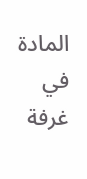المادة في غرفة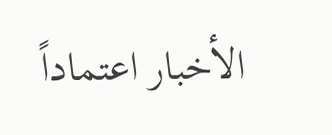الأخبار اعتماداً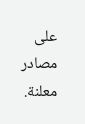على مصادر معلنة.